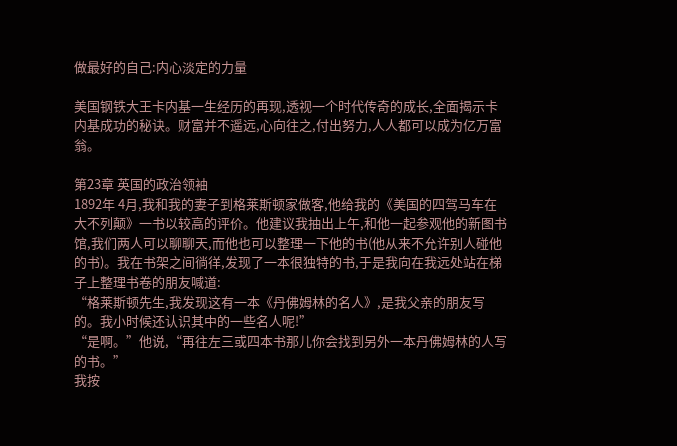做最好的自己:内心淡定的力量

美国钢铁大王卡内基一生经历的再现,透视一个时代传奇的成长,全面揭示卡内基成功的秘诀。财富并不遥远,心向往之,付出努力,人人都可以成为亿万富翁。

第23章 英国的政治领袖
1892年 4月,我和我的妻子到格莱斯顿家做客,他给我的《美国的四驾马车在大不列颠》一书以较高的评价。他建议我抽出上午,和他一起参观他的新图书馆,我们两人可以聊聊天,而他也可以整理一下他的书(他从来不允许别人碰他的书)。我在书架之间徜徉,发现了一本很独特的书,于是我向在我远处站在梯子上整理书卷的朋友喊道:
“格莱斯顿先生,我发现这有一本《丹佛姆林的名人》,是我父亲的朋友写的。我小时候还认识其中的一些名人呢!”
“是啊。”他说,“再往左三或四本书那儿你会找到另外一本丹佛姆林的人写的书。”
我按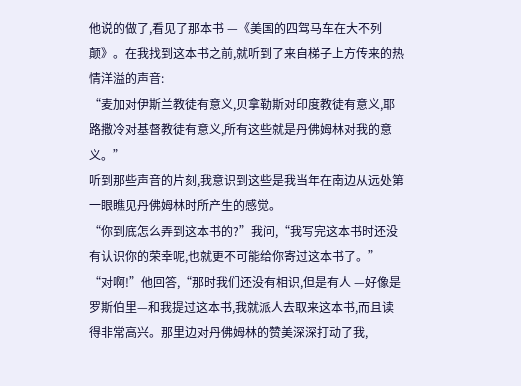他说的做了,看见了那本书 —《美国的四驾马车在大不列颠》。在我找到这本书之前,就听到了来自梯子上方传来的热情洋溢的声音:
“麦加对伊斯兰教徒有意义,贝拿勒斯对印度教徒有意义,耶路撒冷对基督教徒有意义,所有这些就是丹佛姆林对我的意义。”
听到那些声音的片刻,我意识到这些是我当年在南边从远处第一眼瞧见丹佛姆林时所产生的感觉。
“你到底怎么弄到这本书的?”我问,“我写完这本书时还没有认识你的荣幸呢,也就更不可能给你寄过这本书了。”
“对啊!”他回答,“那时我们还没有相识,但是有人 —好像是罗斯伯里—和我提过这本书,我就派人去取来这本书,而且读得非常高兴。那里边对丹佛姆林的赞美深深打动了我,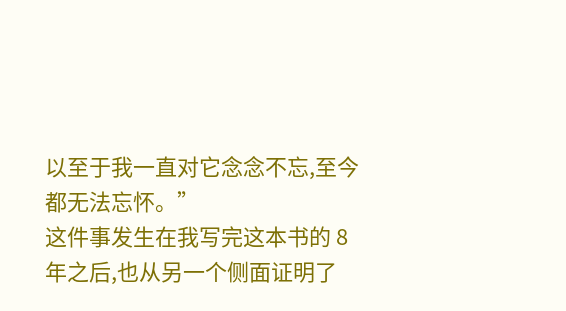以至于我一直对它念念不忘,至今都无法忘怀。”
这件事发生在我写完这本书的 8年之后,也从另一个侧面证明了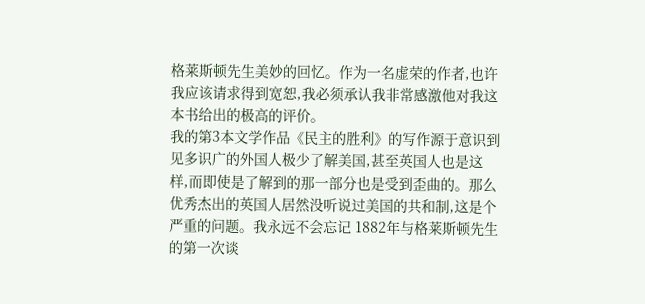格莱斯顿先生美妙的回忆。作为一名虚荣的作者,也许我应该请求得到宽恕,我必须承认我非常感激他对我这本书给出的极高的评价。
我的第3本文学作品《民主的胜利》的写作源于意识到见多识广的外国人极少了解美国,甚至英国人也是这样,而即使是了解到的那一部分也是受到歪曲的。那么优秀杰出的英国人居然没听说过美国的共和制,这是个严重的问题。我永远不会忘记 1882年与格莱斯顿先生的第一次谈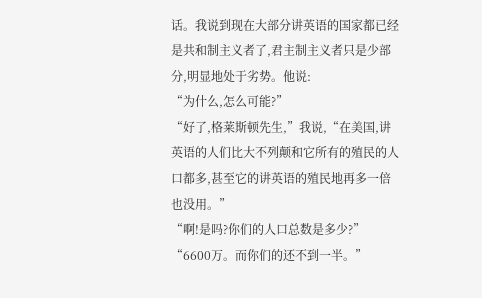话。我说到现在大部分讲英语的国家都已经是共和制主义者了,君主制主义者只是少部分,明显地处于劣势。他说:
“为什么,怎么可能?”
“好了,格莱斯顿先生,”我说,“在美国,讲英语的人们比大不列颠和它所有的殖民的人口都多,甚至它的讲英语的殖民地再多一倍也没用。”
“啊!是吗?你们的人口总数是多少?”
“6600万。而你们的还不到一半。”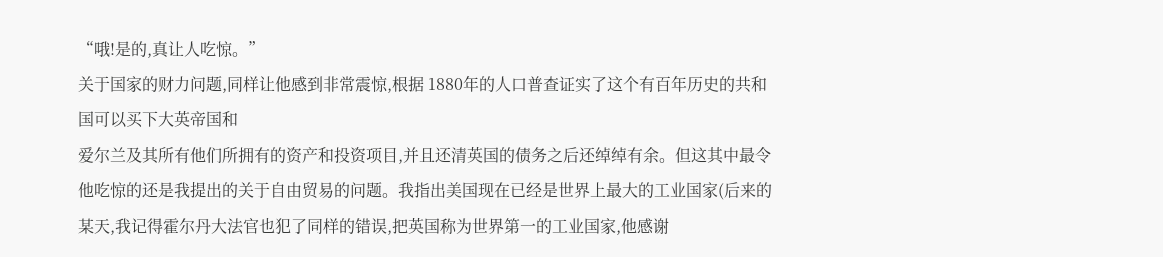“哦!是的,真让人吃惊。”
关于国家的财力问题,同样让他感到非常震惊,根据 1880年的人口普查证实了这个有百年历史的共和国可以买下大英帝国和
爱尔兰及其所有他们所拥有的资产和投资项目,并且还清英国的债务之后还绰绰有余。但这其中最令他吃惊的还是我提出的关于自由贸易的问题。我指出美国现在已经是世界上最大的工业国家(后来的某天,我记得霍尔丹大法官也犯了同样的错误,把英国称为世界第一的工业国家,他感谢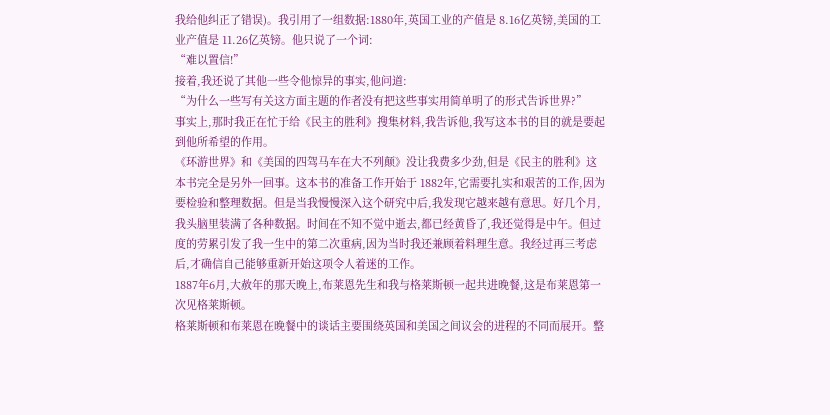我给他纠正了错误)。我引用了一组数据:1880年,英国工业的产值是 8.16亿英镑,美国的工业产值是 11.26亿英镑。他只说了一个词:
“难以置信!”
接着,我还说了其他一些令他惊异的事实,他问道:
“为什么一些写有关这方面主题的作者没有把这些事实用简单明了的形式告诉世界?”
事实上,那时我正在忙于给《民主的胜利》搜集材料,我告诉他,我写这本书的目的就是要起到他所希望的作用。
《环游世界》和《美国的四驾马车在大不列颠》没让我费多少劲,但是《民主的胜利》这本书完全是另外一回事。这本书的准备工作开始于 1882年,它需要扎实和艰苦的工作,因为要检验和整理数据。但是当我慢慢深入这个研究中后,我发现它越来越有意思。好几个月,我头脑里装满了各种数据。时间在不知不觉中逝去,都已经黄昏了,我还觉得是中午。但过度的劳累引发了我一生中的第二次重病,因为当时我还兼顾着料理生意。我经过再三考虑后,才确信自己能够重新开始这项令人着迷的工作。
1887年6月,大赦年的那天晚上,布莱恩先生和我与格莱斯顿一起共进晚餐,这是布莱恩第一次见格莱斯顿。
格莱斯顿和布莱恩在晚餐中的谈话主要围绕英国和美国之间议会的进程的不同而展开。整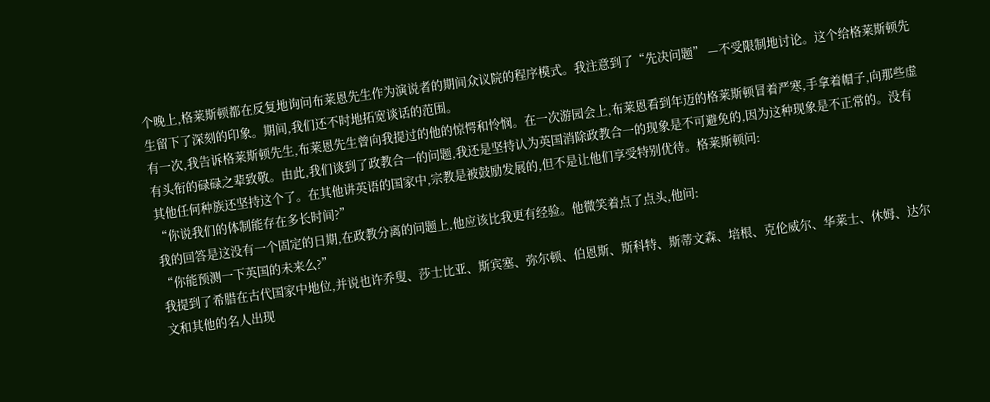个晚上,格莱斯顿都在反复地询问布莱恩先生作为演说者的期间众议院的程序模式。我注意到了“先决问题” —不受限制地讨论。这个给格莱斯顿先生留下了深刻的印象。期间,我们还不时地拓宽谈话的范围。
有一次,我告诉格莱斯顿先生,布莱恩先生曾向我提过的他的惊愕和怜悯。在一次游园会上,布莱恩看到年迈的格莱斯顿冒着严寒,手拿着帽子,向那些虚有头衔的碌碌之辈致敬。由此,我们谈到了政教合一的问题,我还是坚持认为英国消除政教合一的现象是不可避免的,因为这种现象是不正常的。没有其他任何种族还坚持这个了。在其他讲英语的国家中,宗教是被鼓励发展的,但不是让他们享受特别优待。格莱斯顿问:
“你说我们的体制能存在多长时间?”
我的回答是这没有一个固定的日期,在政教分离的问题上,他应该比我更有经验。他微笑着点了点头,他问:
“你能预测一下英国的未来么?”
我提到了希腊在古代国家中地位,并说也许乔叟、莎士比亚、斯宾塞、弥尔顿、伯恩斯、斯科特、斯蒂文森、培根、克伦威尔、华莱士、休姆、达尔文和其他的名人出现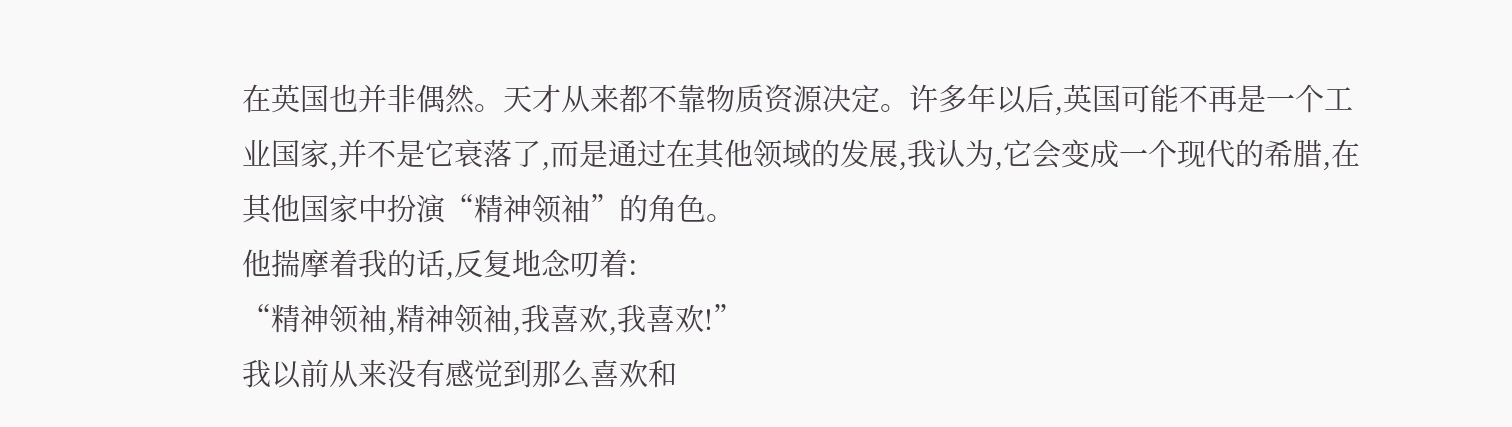在英国也并非偶然。天才从来都不靠物质资源决定。许多年以后,英国可能不再是一个工业国家,并不是它衰落了,而是通过在其他领域的发展,我认为,它会变成一个现代的希腊,在其他国家中扮演“精神领袖”的角色。
他揣摩着我的话,反复地念叨着:
“精神领袖,精神领袖,我喜欢,我喜欢!”
我以前从来没有感觉到那么喜欢和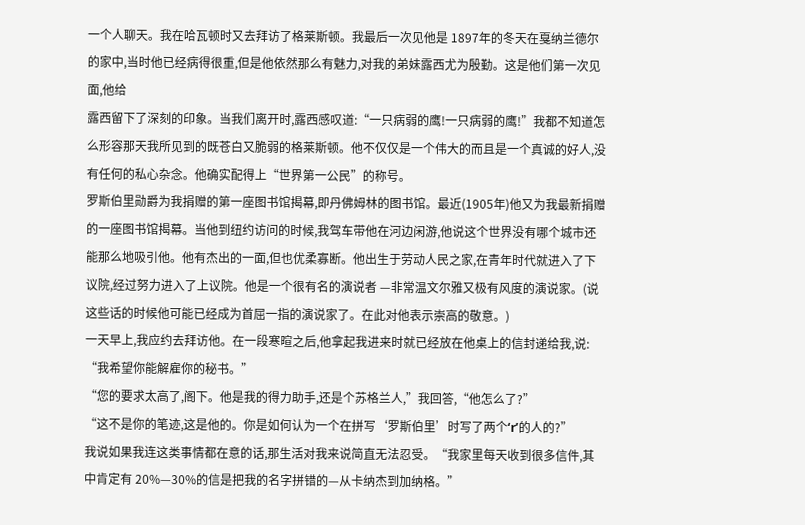一个人聊天。我在哈瓦顿时又去拜访了格莱斯顿。我最后一次见他是 1897年的冬天在戛纳兰德尔的家中,当时他已经病得很重,但是他依然那么有魅力,对我的弟妹露西尤为殷勤。这是他们第一次见面,他给
露西留下了深刻的印象。当我们离开时,露西感叹道:“一只病弱的鹰!一只病弱的鹰!”我都不知道怎么形容那天我所见到的既苍白又脆弱的格莱斯顿。他不仅仅是一个伟大的而且是一个真诚的好人,没有任何的私心杂念。他确实配得上“世界第一公民”的称号。
罗斯伯里勋爵为我捐赠的第一座图书馆揭幕,即丹佛姆林的图书馆。最近(1905年)他又为我最新捐赠的一座图书馆揭幕。当他到纽约访问的时候,我驾车带他在河边闲游,他说这个世界没有哪个城市还能那么地吸引他。他有杰出的一面,但也优柔寡断。他出生于劳动人民之家,在青年时代就进入了下议院,经过努力进入了上议院。他是一个很有名的演说者 —非常温文尔雅又极有风度的演说家。(说这些话的时候他可能已经成为首屈一指的演说家了。在此对他表示崇高的敬意。)
一天早上,我应约去拜访他。在一段寒暄之后,他拿起我进来时就已经放在他桌上的信封递给我,说:
“我希望你能解雇你的秘书。”
“您的要求太高了,阁下。他是我的得力助手,还是个苏格兰人,”我回答,“他怎么了?”
“这不是你的笔迹,这是他的。你是如何认为一个在拼写‘罗斯伯里’时写了两个‘r’的人的?”
我说如果我连这类事情都在意的话,那生活对我来说简直无法忍受。“我家里每天收到很多信件,其中肯定有 20%—30%的信是把我的名字拼错的—从卡纳杰到加纳格。”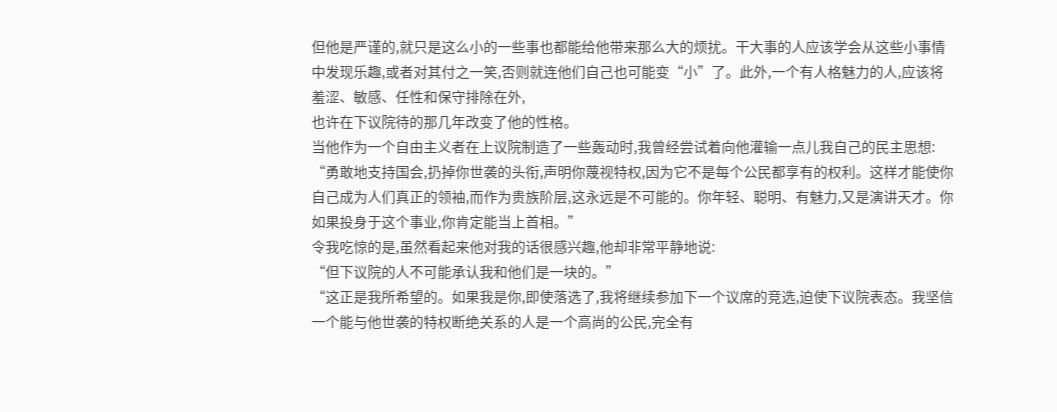但他是严谨的,就只是这么小的一些事也都能给他带来那么大的烦扰。干大事的人应该学会从这些小事情中发现乐趣,或者对其付之一笑,否则就连他们自己也可能变“小”了。此外,一个有人格魅力的人,应该将羞涩、敏感、任性和保守排除在外,
也许在下议院待的那几年改变了他的性格。
当他作为一个自由主义者在上议院制造了一些轰动时,我曾经尝试着向他灌输一点儿我自己的民主思想:
“勇敢地支持国会,扔掉你世袭的头衔,声明你蔑视特权,因为它不是每个公民都享有的权利。这样才能使你自己成为人们真正的领袖,而作为贵族阶层,这永远是不可能的。你年轻、聪明、有魅力,又是演讲天才。你如果投身于这个事业,你肯定能当上首相。”
令我吃惊的是,虽然看起来他对我的话很感兴趣,他却非常平静地说:
“但下议院的人不可能承认我和他们是一块的。”
“这正是我所希望的。如果我是你,即使落选了,我将继续参加下一个议席的竞选,迫使下议院表态。我坚信一个能与他世袭的特权断绝关系的人是一个高尚的公民,完全有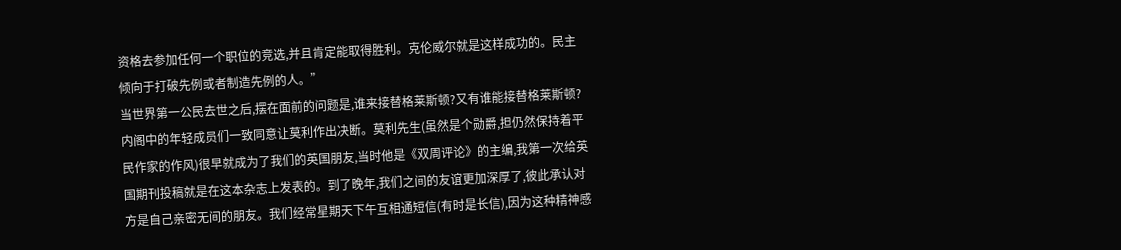资格去参加任何一个职位的竞选,并且肯定能取得胜利。克伦威尔就是这样成功的。民主倾向于打破先例或者制造先例的人。”
当世界第一公民去世之后,摆在面前的问题是,谁来接替格莱斯顿?又有谁能接替格莱斯顿?内阁中的年轻成员们一致同意让莫利作出决断。莫利先生(虽然是个勋爵,担仍然保持着平民作家的作风)很早就成为了我们的英国朋友,当时他是《双周评论》的主编,我第一次给英国期刊投稿就是在这本杂志上发表的。到了晚年,我们之间的友谊更加深厚了,彼此承认对方是自己亲密无间的朋友。我们经常星期天下午互相通短信(有时是长信),因为这种精神感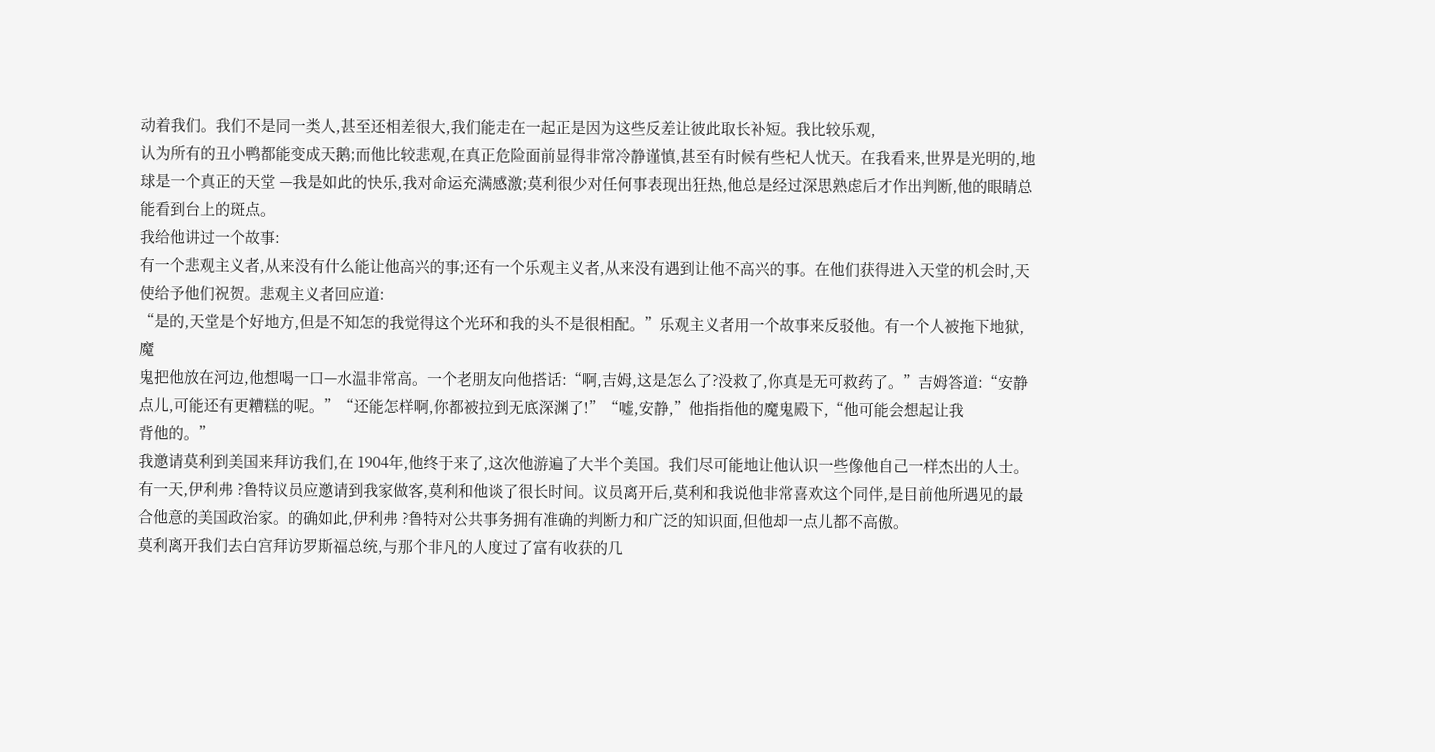动着我们。我们不是同一类人,甚至还相差很大,我们能走在一起正是因为这些反差让彼此取长补短。我比较乐观,
认为所有的丑小鸭都能变成天鹅;而他比较悲观,在真正危险面前显得非常冷静谨慎,甚至有时候有些杞人忧天。在我看来,世界是光明的,地球是一个真正的天堂 —我是如此的快乐,我对命运充满感激;莫利很少对任何事表现出狂热,他总是经过深思熟虑后才作出判断,他的眼睛总能看到台上的斑点。
我给他讲过一个故事:
有一个悲观主义者,从来没有什么能让他高兴的事;还有一个乐观主义者,从来没有遇到让他不高兴的事。在他们获得进入天堂的机会时,天使给予他们祝贺。悲观主义者回应道:
“是的,天堂是个好地方,但是不知怎的我觉得这个光环和我的头不是很相配。”乐观主义者用一个故事来反驳他。有一个人被拖下地狱,魔
鬼把他放在河边,他想喝一口—水温非常高。一个老朋友向他搭话:“啊,吉姆,这是怎么了?没救了,你真是无可救药了。”吉姆答道:“安静点儿,可能还有更糟糕的呢。”“还能怎样啊,你都被拉到无底深渊了!”“嘘,安静,”他指指他的魔鬼殿下,“他可能会想起让我
背他的。”
我邀请莫利到美国来拜访我们,在 1904年,他终于来了,这次他游遍了大半个美国。我们尽可能地让他认识一些像他自己一样杰出的人士。有一天,伊利弗 ?鲁特议员应邀请到我家做客,莫利和他谈了很长时间。议员离开后,莫利和我说他非常喜欢这个同伴,是目前他所遇见的最合他意的美国政治家。的确如此,伊利弗 ?鲁特对公共事务拥有准确的判断力和广泛的知识面,但他却一点儿都不高傲。
莫利离开我们去白宫拜访罗斯福总统,与那个非凡的人度过了富有收获的几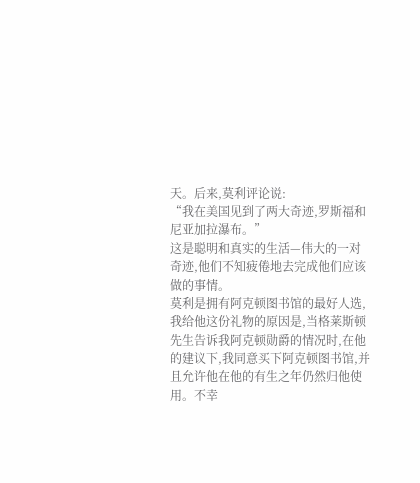天。后来,莫利评论说:
“我在美国见到了两大奇迹,罗斯福和尼亚加拉瀑布。”
这是聪明和真实的生活—伟大的一对奇迹,他们不知疲倦地去完成他们应该做的事情。
莫利是拥有阿克顿图书馆的最好人选,我给他这份礼物的原因是,当格莱斯顿先生告诉我阿克顿勋爵的情况时,在他的建议下,我同意买下阿克顿图书馆,并且允许他在他的有生之年仍然归他使用。不幸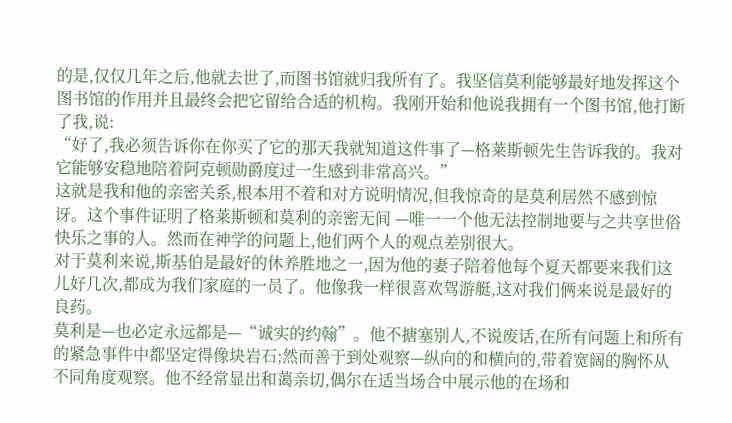的是,仅仅几年之后,他就去世了,而图书馆就归我所有了。我坚信莫利能够最好地发挥这个图书馆的作用并且最终会把它留给合适的机构。我刚开始和他说我拥有一个图书馆,他打断了我,说:
“好了,我必须告诉你在你买了它的那天我就知道这件事了—格莱斯顿先生告诉我的。我对它能够安稳地陪着阿克顿勋爵度过一生感到非常高兴。”
这就是我和他的亲密关系,根本用不着和对方说明情况,但我惊奇的是莫利居然不感到惊讶。这个事件证明了格莱斯顿和莫利的亲密无间 —唯一一个他无法控制地要与之共享世俗快乐之事的人。然而在神学的问题上,他们两个人的观点差别很大。
对于莫利来说,斯基伯是最好的休养胜地之一,因为他的妻子陪着他每个夏天都要来我们这儿好几次,都成为我们家庭的一员了。他像我一样很喜欢驾游艇,这对我们俩来说是最好的良药。
莫利是—也必定永远都是—“诚实的约翰”。他不搪塞别人,不说废话,在所有问题上和所有的紧急事件中都坚定得像块岩石;然而善于到处观察—纵向的和横向的,带着宽阔的胸怀从不同角度观察。他不经常显出和蔼亲切,偶尔在适当场合中展示他的在场和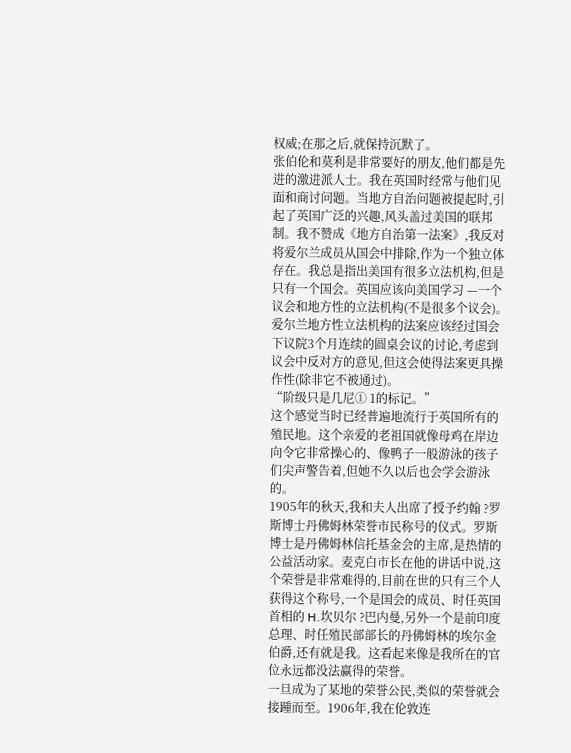权威;在那之后,就保持沉默了。
张伯伦和莫利是非常要好的朋友,他们都是先进的激进派人士。我在英国时经常与他们见面和商讨问题。当地方自治问题被提起时,引起了英国广泛的兴趣,风头盖过美国的联邦制。我不赞成《地方自治第一法案》,我反对将爱尔兰成员从国会中排除,作为一个独立体存在。我总是指出美国有很多立法机构,但是只有一个国会。英国应该向美国学习 —一个议会和地方性的立法机构(不是很多个议会)。爱尔兰地方性立法机构的法案应该经过国会下议院3个月连续的圆桌会议的讨论,考虑到议会中反对方的意见,但这会使得法案更具操作性(除非它不被通过)。
“阶级只是几尼① 1的标记。”
这个感觉当时已经普遍地流行于英国所有的殖民地。这个亲爱的老祖国就像母鸡在岸边向令它非常操心的、像鸭子一般游泳的孩子们尖声警告着,但她不久以后也会学会游泳的。
1905年的秋天,我和夫人出席了授予约翰 ?罗斯博士丹佛姆林荣誉市民称号的仪式。罗斯博士是丹佛姆林信托基金会的主席,是热情的公益活动家。麦克白市长在他的讲话中说,这个荣誉是非常难得的,目前在世的只有三个人获得这个称号,一个是国会的成员、时任英国首相的 H.坎贝尔 ?巴内曼,另外一个是前印度总理、时任殖民部部长的丹佛姆林的埃尔金伯爵,还有就是我。这看起来像是我所在的官位永远都没法赢得的荣誉。
一旦成为了某地的荣誉公民,类似的荣誉就会接踵而至。1906年,我在伦敦连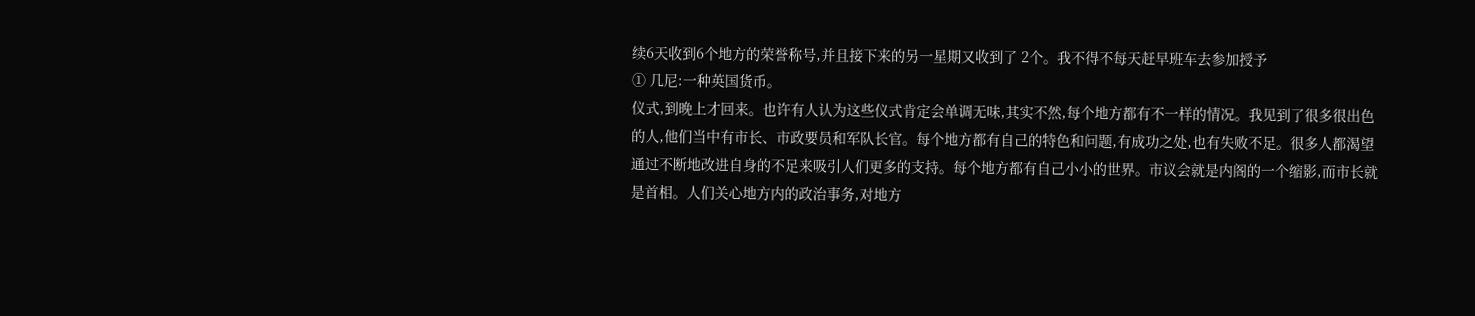续6天收到6个地方的荣誉称号,并且接下来的另一星期又收到了 2个。我不得不每天赶早班车去参加授予
① 几尼:一种英国货币。
仪式,到晚上才回来。也许有人认为这些仪式肯定会单调无味,其实不然,每个地方都有不一样的情况。我见到了很多很出色的人,他们当中有市长、市政要员和军队长官。每个地方都有自己的特色和问题,有成功之处,也有失败不足。很多人都渴望通过不断地改进自身的不足来吸引人们更多的支持。每个地方都有自己小小的世界。市议会就是内阁的一个缩影,而市长就是首相。人们关心地方内的政治事务,对地方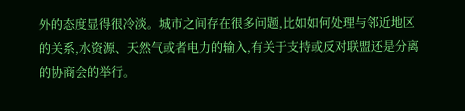外的态度显得很冷淡。城市之间存在很多问题,比如如何处理与邻近地区的关系,水资源、天然气或者电力的输入,有关于支持或反对联盟还是分离的协商会的举行。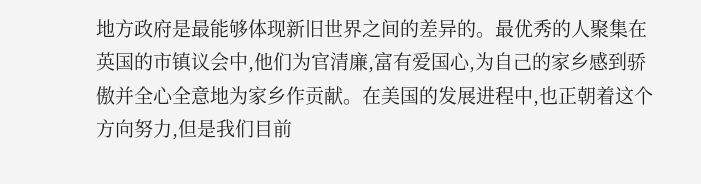地方政府是最能够体现新旧世界之间的差异的。最优秀的人聚集在英国的市镇议会中,他们为官清廉,富有爱国心,为自己的家乡感到骄傲并全心全意地为家乡作贡献。在美国的发展进程中,也正朝着这个方向努力,但是我们目前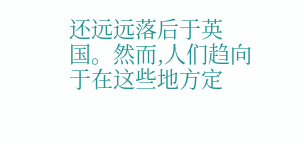还远远落后于英国。然而,人们趋向于在这些地方定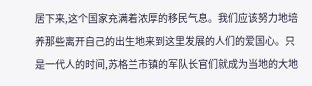居下来,这个国家充满着浓厚的移民气息。我们应该努力地培养那些离开自己的出生地来到这里发展的人们的爱国心。只是一代人的时间,苏格兰市镇的军队长官们就成为当地的大地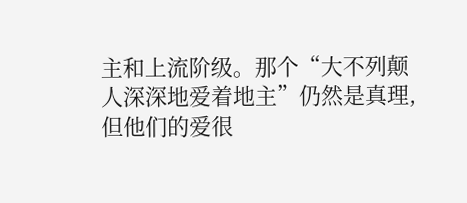主和上流阶级。那个“大不列颠人深深地爱着地主”仍然是真理,但他们的爱很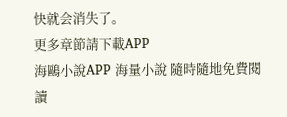快就会消失了。
更多章節請下載APP
海鷗小說APP 海量小說 隨時隨地免費閱讀